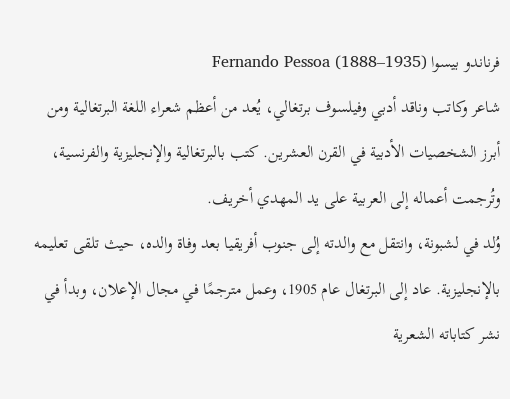فرناندو بيسوا Fernando Pessoa (1888–1935)
شاعر وكاتب وناقد أدبي وفيلسوف برتغالي، يُعد من أعظم شعراء اللغة البرتغالية ومن أبرز الشخصيات الأدبية في القرن العشرين. كتب بالبرتغالية والإنجليزية والفرنسية، وتُرجمت أعماله إلى العربية على يد المهدي أخريف.
وُلد في لشبونة، وانتقل مع والدته إلى جنوب أفريقيا بعد وفاة والده، حيث تلقى تعليمه بالإنجليزية. عاد إلى البرتغال عام 1905، وعمل مترجمًا في مجال الإعلان، وبدأ في نشر كتاباته الشعرية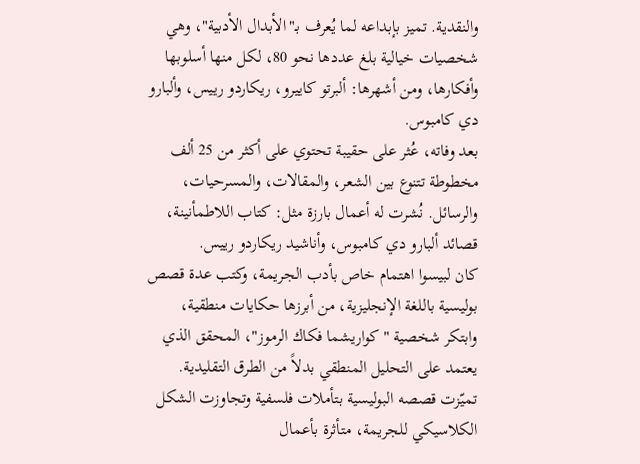والنقدية. تميز بإبداعه لما يُعرف بـ"الأبدال الأدبية"، وهي شخصيات خيالية بلغ عددها نحو 80، لكل منها أسلوبها وأفكارها، ومن أشهرها: ألبرتو كاييرو، ريكاردو رييس، وألبارو دي كامبوس.
بعد وفاته، عُثر على حقيبة تحتوي على أكثر من 25 ألف مخطوطة تتنوع بين الشعر، والمقالات، والمسرحيات، والرسائل. نُشرت له أعمال بارزة مثل: كتاب اللاطمأنينة، قصائد ألبارو دي كامبوس، وأناشيد ريكاردو رييس.
كان لبيسوا اهتمام خاص بأدب الجريمة، وكتب عدة قصص بوليسية باللغة الإنجليزية، من أبرزها حكايات منطقية، وابتكر شخصية "كواريشما فكاك الرموز"، المحقق الذي يعتمد على التحليل المنطقي بدلاً من الطرق التقليدية.
تميّزت قصصه البوليسية بتأملات فلسفية وتجاوزت الشكل الكلاسيكي للجريمة، متأثرة بأعمال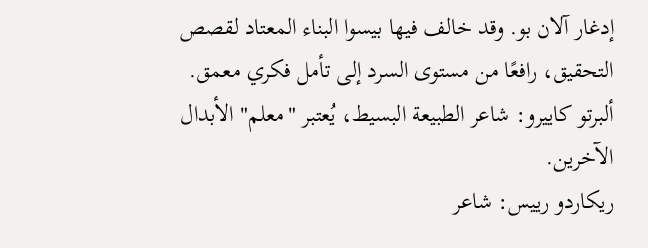إدغار آلان بو. وقد خالف فيها بيسوا البناء المعتاد لقصص التحقيق، رافعًا من مستوى السرد إلى تأمل فكري معمق.
ألبرتو كاييرو: شاعر الطبيعة البسيط، يُعتبر "معلم" الأبدال الآخرين.
ريكاردو رييس: شاعر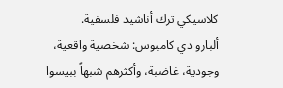كلاسيكي ترك أناشيد فلسفية.
ألبارو دي كامبوس: شخصية واقعية، وجودية، غاضبة، وأكثرهم شبهاً ببيسوا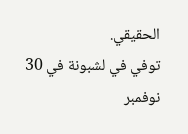الحقيقي.
توفي في لشبونة في 30 نوفمبر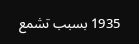1935 بسبب تشمع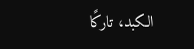الكبد، تاركًا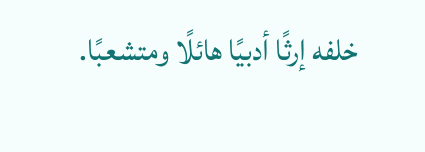خلفه إرثًا أدبيًا هائلًا ومتشعبًا.